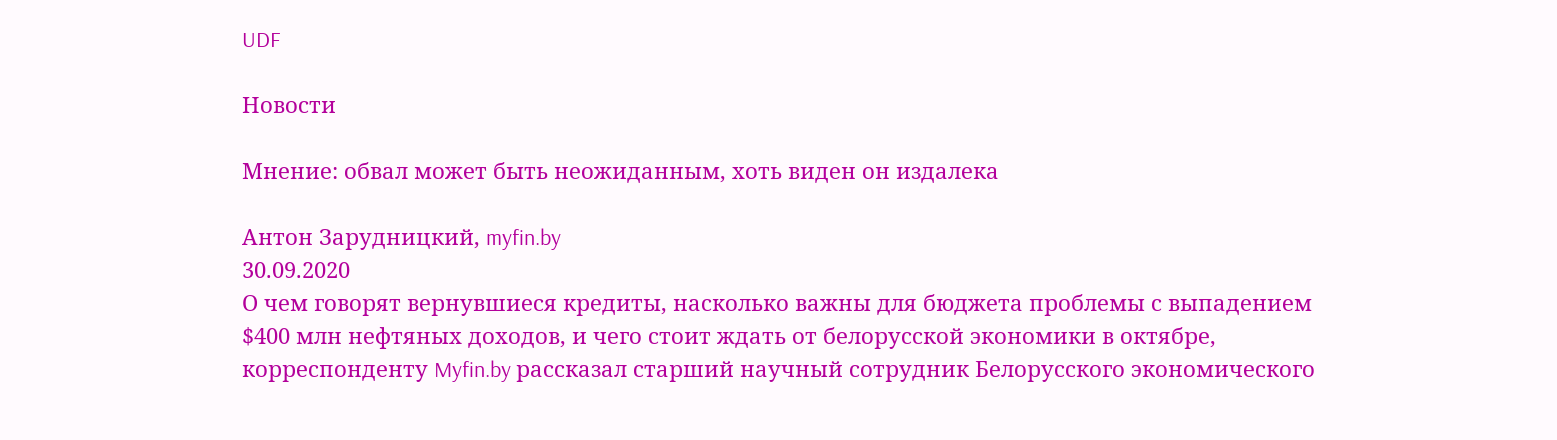UDF

Новости

Мнение: обвал может быть неожиданным, хоть виден он издалека

Антон Зарудницкий, myfin.by
30.09.2020
О чем говорят вернувшиеся кредиты, насколько важны для бюджета проблемы с выпадением $400 млн нефтяных доходов, и чего стоит ждать от белорусской экономики в октябре, корреспонденту Myfin.by рассказал старший научный сотрудник Белорусского экономического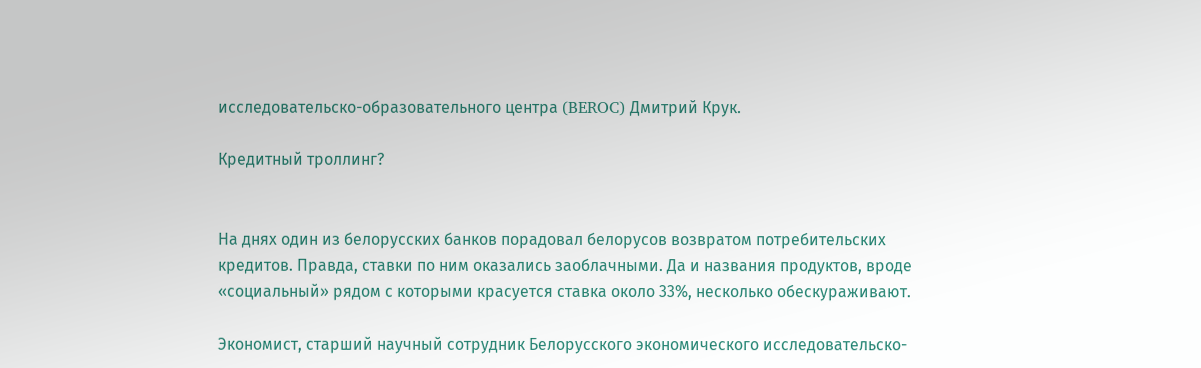исследовательско-образовательного центра (BEROC) Дмитрий Крук.

Кредитный троллинг?


На днях один из белорусских банков порадовал белорусов возвратом потребительских кредитов. Правда, ставки по ним оказались заоблачными. Да и названия продуктов, вроде «социальный» рядом с которыми красуется ставка около 33%, несколько обескураживают.

Экономист, старший научный сотрудник Белорусского экономического исследовательско-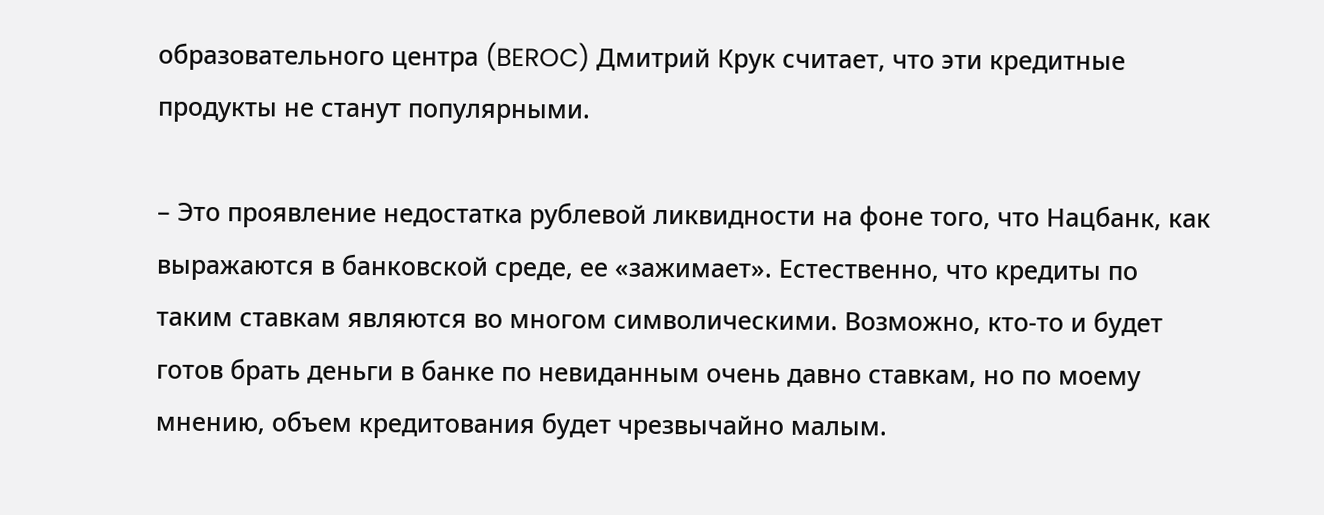образовательного центра (BEROC) Дмитрий Крук считает, что эти кредитные продукты не станут популярными.

– Это проявление недостатка рублевой ликвидности на фоне того, что Нацбанк, как выражаются в банковской среде, ее «зажимает». Естественно, что кредиты по таким ставкам являются во многом символическими. Возможно, кто-то и будет готов брать деньги в банке по невиданным очень давно ставкам, но по моему мнению, объем кредитования будет чрезвычайно малым.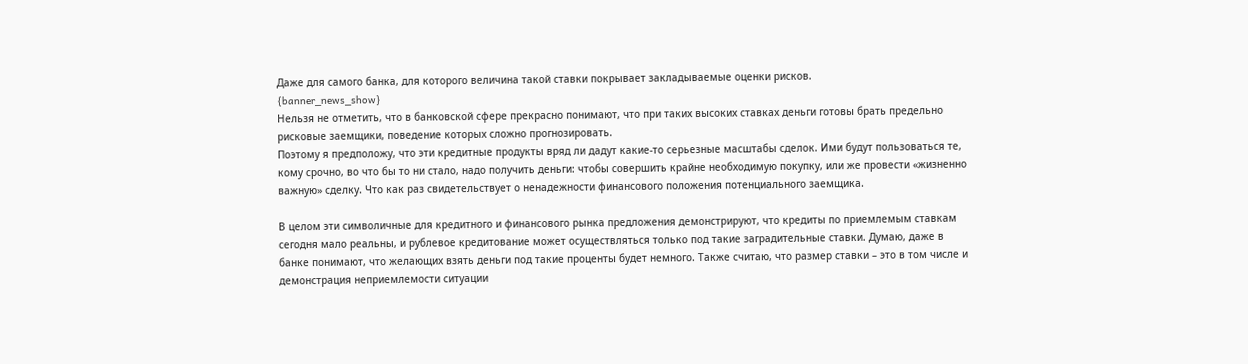Даже для самого банка, для которого величина такой ставки покрывает закладываемые оценки рисков.
{banner_news_show}
Нельзя не отметить, что в банковской сфере прекрасно понимают, что при таких высоких ставках деньги готовы брать предельно рисковые заемщики, поведение которых сложно прогнозировать.
Поэтому я предположу, что эти кредитные продукты вряд ли дадут какие-то серьезные масштабы сделок. Ими будут пользоваться те, кому срочно, во что бы то ни стало, надо получить деньги: чтобы совершить крайне необходимую покупку, или же провести «жизненно важную» сделку. Что как раз свидетельствует о ненадежности финансового положения потенциального заемщика.

В целом эти символичные для кредитного и финансового рынка предложения демонстрируют, что кредиты по приемлемым ставкам сегодня мало реальны, и рублевое кредитование может осуществляться только под такие заградительные ставки. Думаю, даже в банке понимают, что желающих взять деньги под такие проценты будет немного. Также считаю, что размер ставки – это в том числе и демонстрация неприемлемости ситуации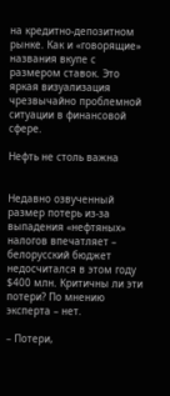на кредитно-депозитном рынке. Как и «говорящие» названия вкупе с размером ставок. Это яркая визуализация чрезвычайно проблемной ситуации в финансовой сфере.

Нефть не столь важна


Недавно озвученный размер потерь из-за выпадения «нефтяных» налогов впечатляет – белорусский бюджет недосчитался в этом году $400 млн. Критичны ли эти потери? По мнению эксперта – нет.

– Потери,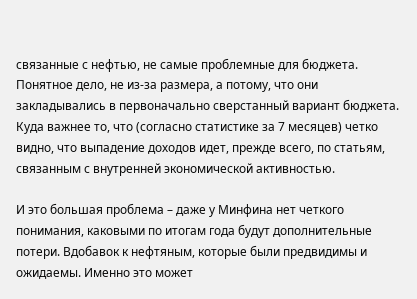связанные с нефтью, не самые проблемные для бюджета. Понятное дело, не из-за размера, а потому, что они закладывались в первоначально сверстанный вариант бюджета. Куда важнее то, что (согласно статистике за 7 месяцев) четко видно, что выпадение доходов идет, прежде всего, по статьям, связанным с внутренней экономической активностью.

И это большая проблема – даже у Минфина нет четкого понимания, каковыми по итогам года будут дополнительные потери. Вдобавок к нефтяным, которые были предвидимы и ожидаемы. Именно это может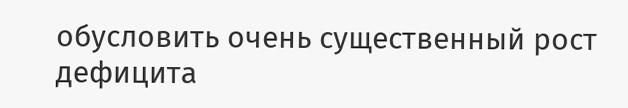обусловить очень существенный рост дефицита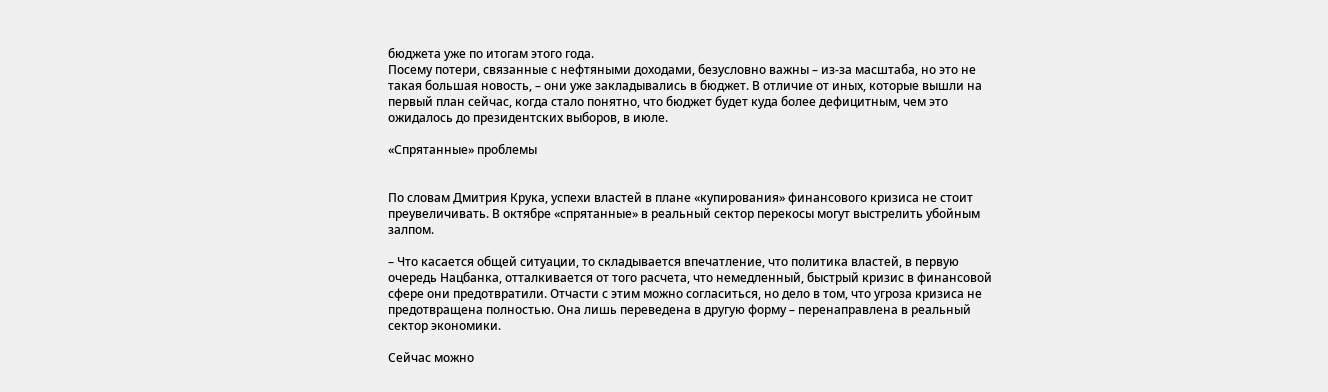бюджета уже по итогам этого года.
Посему потери, связанные с нефтяными доходами, безусловно важны – из-за масштаба, но это не такая большая новость, – они уже закладывались в бюджет. В отличие от иных, которые вышли на первый план сейчас, когда стало понятно, что бюджет будет куда более дефицитным, чем это ожидалось до президентских выборов, в июле.

«Спрятанные» проблемы


По словам Дмитрия Крука, успехи властей в плане «купирования» финансового кризиса не стоит преувеличивать. В октябре «спрятанные» в реальный сектор перекосы могут выстрелить убойным залпом.

– Что касается общей ситуации, то складывается впечатление, что политика властей, в первую очередь Нацбанка, отталкивается от того расчета, что немедленный, быстрый кризис в финансовой сфере они предотвратили. Отчасти с этим можно согласиться, но дело в том, что угроза кризиса не предотвращена полностью. Она лишь переведена в другую форму – перенаправлена в реальный сектор экономики.

Сейчас можно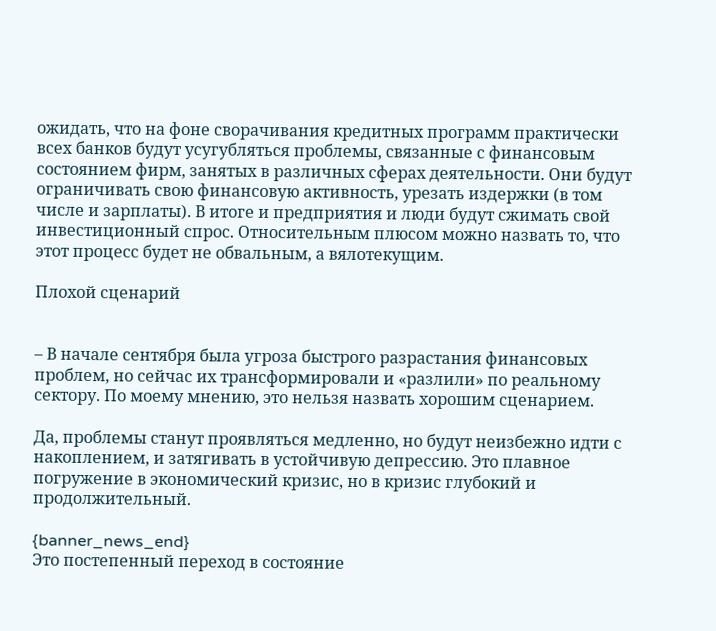ожидать, что на фоне сворачивания кредитных программ практически всех банков будут усугубляться проблемы, связанные с финансовым состоянием фирм, занятых в различных сферах деятельности. Они будут ограничивать свою финансовую активность, урезать издержки (в том числе и зарплаты). В итоге и предприятия и люди будут сжимать свой инвестиционный спрос. Относительным плюсом можно назвать то, что этот процесс будет не обвальным, а вялотекущим.

Плохой сценарий


– В начале сентября была угроза быстрого разрастания финансовых проблем, но сейчас их трансформировали и «разлили» по реальному сектору. По моему мнению, это нельзя назвать хорошим сценарием.

Да, проблемы станут проявляться медленно, но будут неизбежно идти с накоплением, и затягивать в устойчивую депрессию. Это плавное погружение в экономический кризис, но в кризис глубокий и продолжительный.

{banner_news_end}
Это постепенный переход в состояние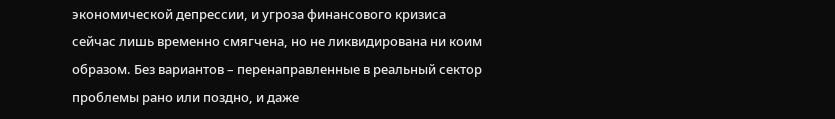экономической депрессии, и угроза финансового кризиса сейчас лишь временно смягчена, но не ликвидирована ни коим образом. Без вариантов – перенаправленные в реальный сектор проблемы рано или поздно, и даже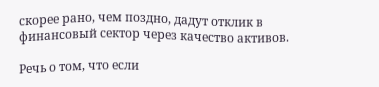скорее рано, чем поздно, дадут отклик в финансовый сектор через качество активов.

Речь о том, что если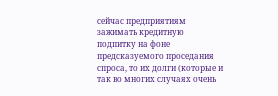сейчас предприятиям зажимать кредитную подпитку на фоне предсказуемого проседания спроса, то их долги (которые и так во многих случаях очень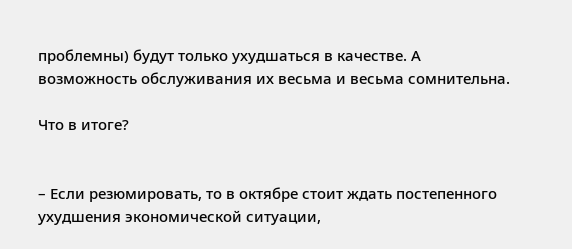проблемны) будут только ухудшаться в качестве. А возможность обслуживания их весьма и весьма сомнительна.

Что в итоге?


– Если резюмировать, то в октябре стоит ждать постепенного ухудшения экономической ситуации,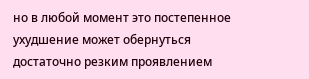но в любой момент это постепенное ухудшение может обернуться достаточно резким проявлением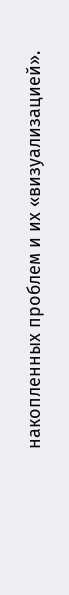накопленных проблем и их «визуализацией».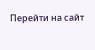Перейти на сайт